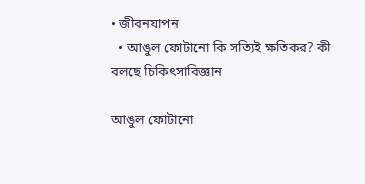• জীবনযাপন
  • আঙুল ফোটানো কি সত্যিই ক্ষতিকর? কী বলছে চিকিৎসাবিজ্ঞান

আঙুল ফোটানো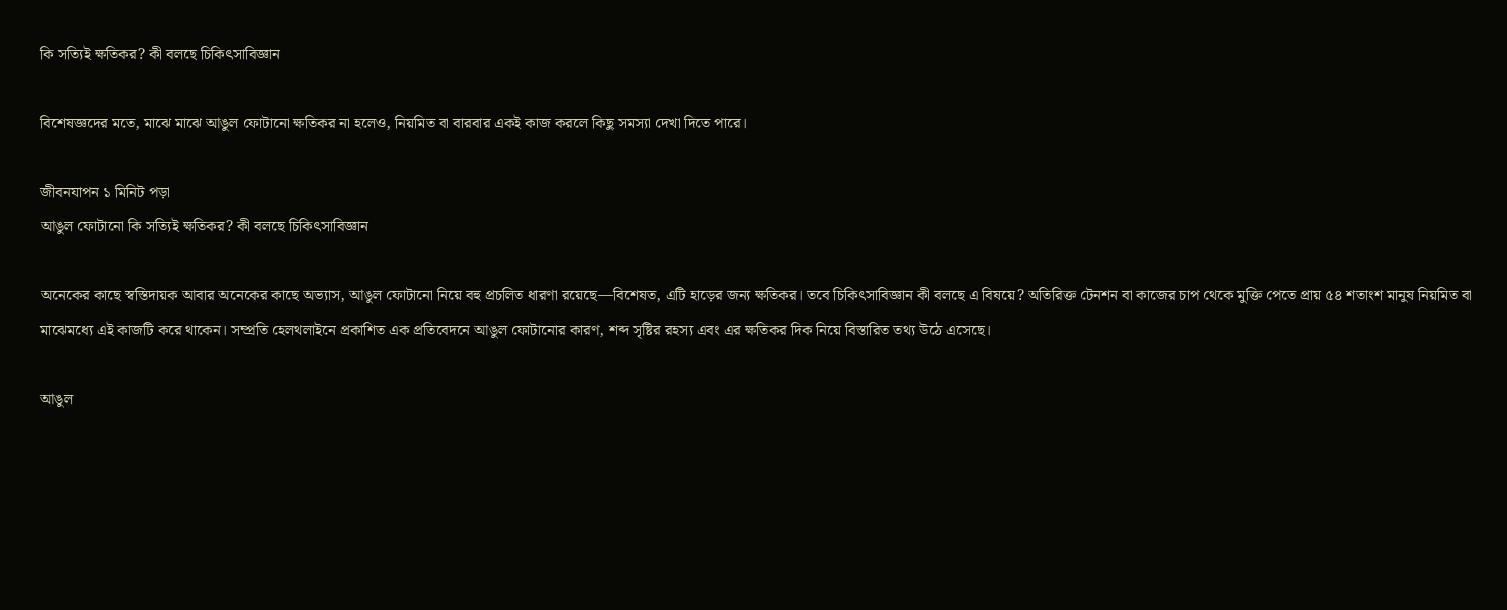কি সত্যিই ক্ষতিকর? কী বলছে চিকিৎসাবিজ্ঞান

বিশেষজ্ঞদের মতে, মাঝে মাঝে আঙুল ফোটানো ক্ষতিকর না হলেও, নিয়মিত বা বারবার একই কাজ করলে কিছু সমস্যা দেখা দিতে পারে।

জীবনযাপন ১ মিনিট পড়া
আঙুল ফোটানো কি সত্যিই ক্ষতিকর? কী বলছে চিকিৎসাবিজ্ঞান

অনেকের কাছে স্বস্তিদায়ক আবার অনেকের কাছে অভ্যাস, আঙুল ফোটানো নিয়ে বহু প্রচলিত ধারণা রয়েছে—বিশেষত, এটি হাড়ের জন্য ক্ষতিকর। তবে চিকিৎসাবিজ্ঞান কী বলছে এ বিষয়ে? অতিরিক্ত টেনশন বা কাজের চাপ থেকে মুক্তি পেতে প্রায় ৫৪ শতাংশ মানুষ নিয়মিত বা মাঝেমধ্যে এই কাজটি করে থাকেন। সম্প্রতি হেলথলাইনে প্রকাশিত এক প্রতিবেদনে আঙুল ফোটানোর কারণ, শব্দ সৃষ্টির রহস্য এবং এর ক্ষতিকর দিক নিয়ে বিস্তারিত তথ্য উঠে এসেছে।

আঙুল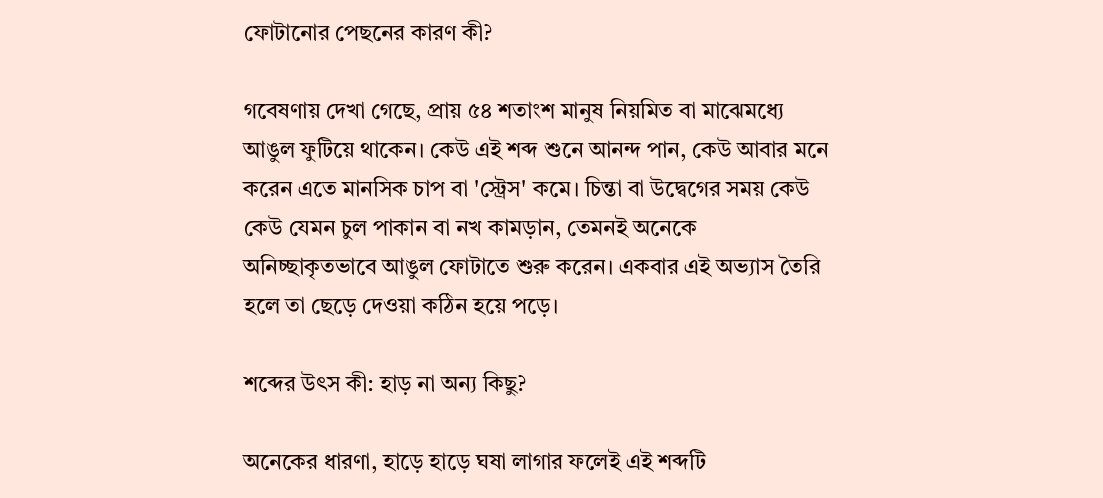ফোটানোর পেছনের কারণ কী?

গবেষণায় দেখা গেছে, প্রায় ৫৪ শতাংশ মানুষ নিয়মিত বা মাঝেমধ্যে আঙুল ফুটিয়ে থাকেন। কেউ এই শব্দ শুনে আনন্দ পান, কেউ আবার মনে করেন এতে মানসিক চাপ বা 'স্ট্রেস' কমে। চিন্তা বা উদ্বেগের সময় কেউ কেউ যেমন চুল পাকান বা নখ কামড়ান, তেমনই অনেকে অনিচ্ছাকৃতভাবে আঙুল ফোটাতে শুরু করেন। একবার এই অভ্যাস তৈরি হলে তা ছেড়ে দেওয়া কঠিন হয়ে পড়ে।

শব্দের উৎস কী: হাড় না অন্য কিছু?

অনেকের ধারণা, হাড়ে হাড়ে ঘষা লাগার ফলেই এই শব্দটি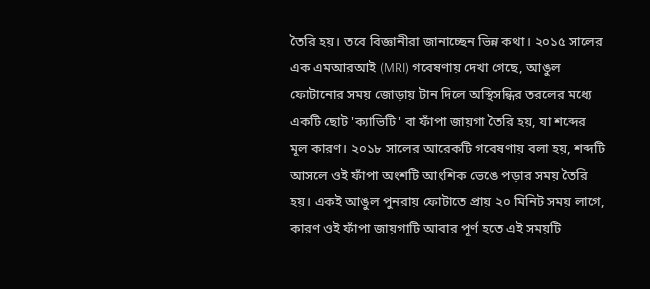তৈরি হয়। তবে বিজ্ঞানীরা জানাচ্ছেন ভিন্ন কথা। ২০১৫ সালের এক এমআরআই (MRI) গবেষণায় দেখা গেছে, আঙুল ফোটানোর সময় জোড়ায় টান দিলে অস্থিসন্ধির তরলের মধ্যে একটি ছোট 'ক্যাভিটি' বা ফাঁপা জায়গা তৈরি হয়, যা শব্দের মূল কারণ। ২০১৮ সালের আরেকটি গবেষণায় বলা হয়, শব্দটি আসলে ওই ফাঁপা অংশটি আংশিক ভেঙে পড়ার সময় তৈরি হয়। একই আঙুল পুনরায় ফোটাতে প্রায় ২০ মিনিট সময় লাগে, কারণ ওই ফাঁপা জায়গাটি আবার পূর্ণ হতে এই সময়টি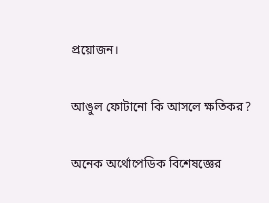প্রয়োজন।

আঙুল ফোটানো কি আসলে ক্ষতিকর?

অনেক অর্থোপেডিক বিশেষজ্ঞের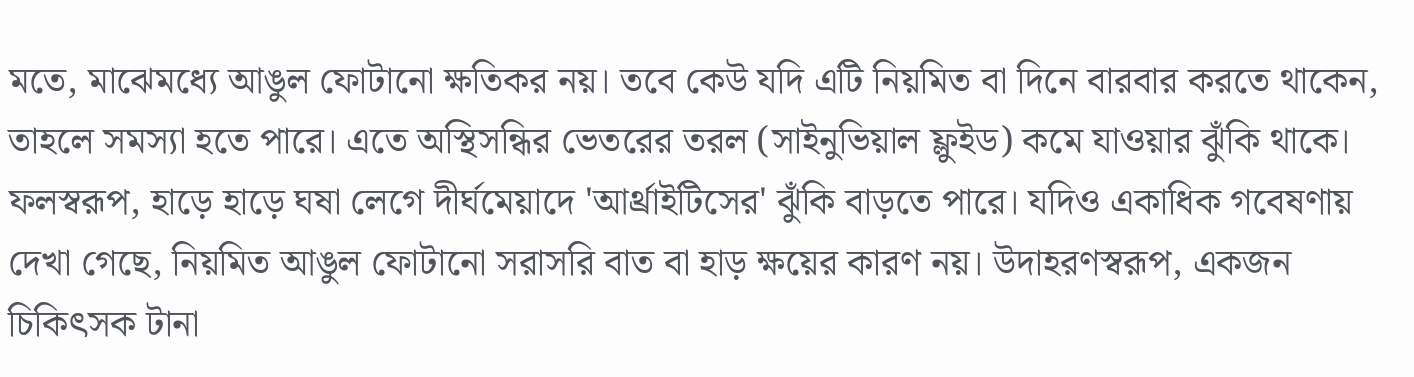মতে, মাঝেমধ্যে আঙুল ফোটানো ক্ষতিকর নয়। তবে কেউ যদি এটি নিয়মিত বা দিনে বারবার করতে থাকেন, তাহলে সমস্যা হতে পারে। এতে অস্থিসন্ধির ভেতরের তরল (সাইনুভিয়াল ফ্লুইড) কমে যাওয়ার ঝুঁকি থাকে। ফলস্বরূপ, হাড়ে হাড়ে ঘষা লেগে দীর্ঘমেয়াদে 'আর্থ্রাইটিসের' ঝুঁকি বাড়তে পারে। যদিও একাধিক গবেষণায় দেখা গেছে, নিয়মিত আঙুল ফোটানো সরাসরি বাত বা হাড় ক্ষয়ের কারণ নয়। উদাহরণস্বরূপ, একজন চিকিৎসক টানা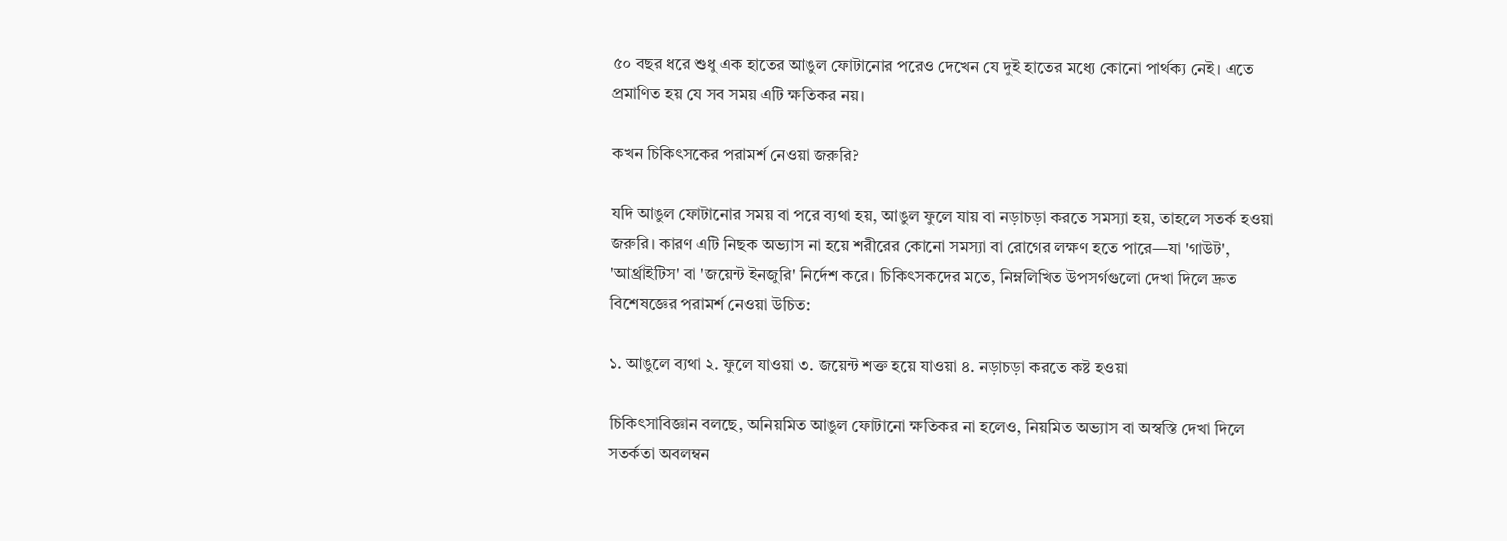৫০ বছর ধরে শুধু এক হাতের আঙুল ফোটানোর পরেও দেখেন যে দুই হাতের মধ্যে কোনো পার্থক্য নেই। এতে প্রমাণিত হয় যে সব সময় এটি ক্ষতিকর নয়।

কখন চিকিৎসকের পরামর্শ নেওয়া জরুরি?

যদি আঙুল ফোটানোর সময় বা পরে ব্যথা হয়, আঙুল ফুলে যায় বা নড়াচড়া করতে সমস্যা হয়, তাহলে সতর্ক হওয়া জরুরি। কারণ এটি নিছক অভ্যাস না হয়ে শরীরের কোনো সমস্যা বা রোগের লক্ষণ হতে পারে—যা 'গাউট', 'আর্থ্রাইটিস' বা 'জয়েন্ট ইনজুরি' নির্দেশ করে। চিকিৎসকদের মতে, নিম্নলিখিত উপসর্গগুলো দেখা দিলে দ্রুত বিশেষজ্ঞের পরামর্শ নেওয়া উচিত:

১. আঙুলে ব্যথা ২. ফুলে যাওয়া ৩. জয়েন্ট শক্ত হয়ে যাওয়া ৪. নড়াচড়া করতে কষ্ট হওয়া

চিকিৎসাবিজ্ঞান বলছে, অনিয়মিত আঙুল ফোটানো ক্ষতিকর না হলেও, নিয়মিত অভ্যাস বা অস্বস্তি দেখা দিলে সতর্কতা অবলম্বন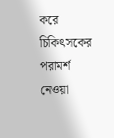করে চিকিৎসকের পরামর্শ নেওয়া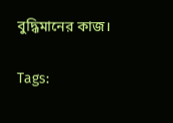বুদ্ধিমানের কাজ।

Tags: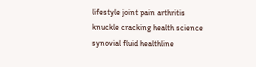lifestyle joint pain arthritis knuckle cracking health science synovial fluid healthline